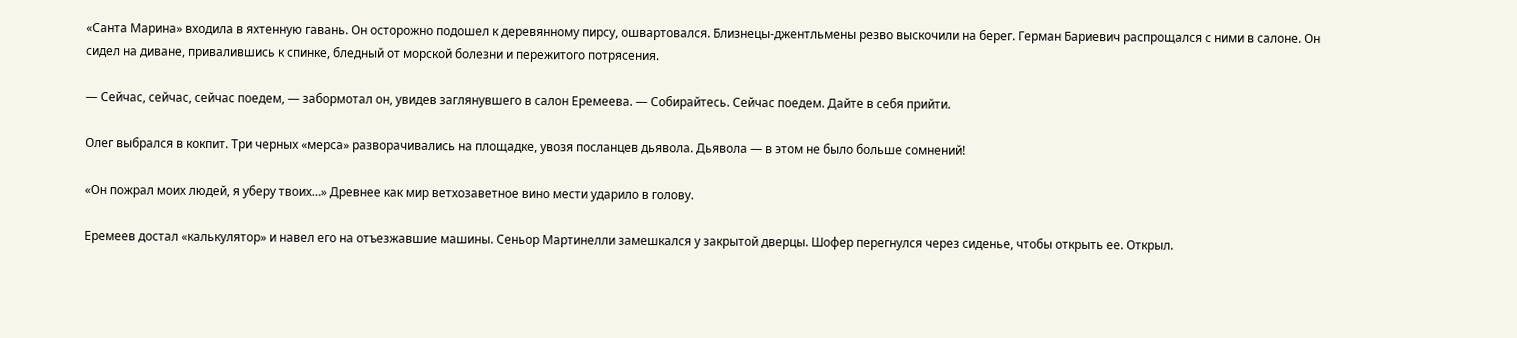«Санта Марина» входила в яхтенную гавань. Он осторожно подошел к деревянному пирсу, ошвартовался. Близнецы-джентльмены резво выскочили на берег. Герман Бариевич распрощался с ними в салоне. Он сидел на диване, привалившись к спинке, бледный от морской болезни и пережитого потрясения.

— Сейчас, сейчас, сейчас поедем, — забормотал он, увидев заглянувшего в салон Еремеева. — Собирайтесь. Сейчас поедем. Дайте в себя прийти.

Олег выбрался в кокпит. Три черных «мерса» разворачивались на площадке, увозя посланцев дьявола. Дьявола — в этом не было больше сомнений!

«Он пожрал моих людей, я уберу твоих…» Древнее как мир ветхозаветное вино мести ударило в голову.

Еремеев достал «калькулятор» и навел его на отъезжавшие машины. Сеньор Мартинелли замешкался у закрытой дверцы. Шофер перегнулся через сиденье, чтобы открыть ее. Открыл.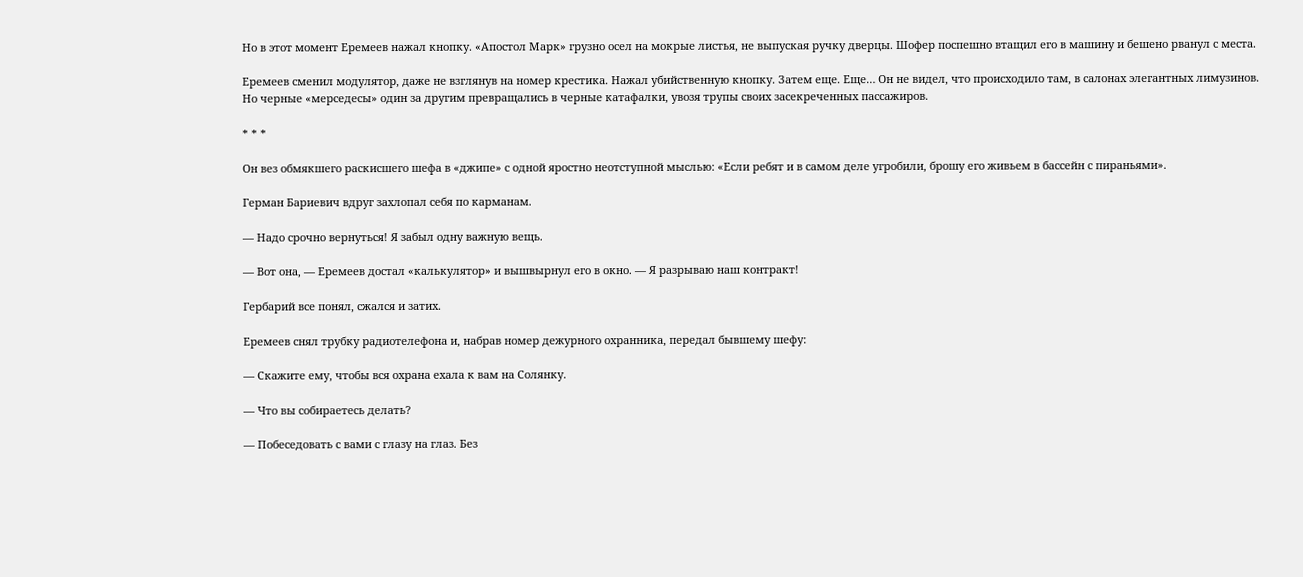Но в этот момент Еремеев нажал кнопку. «Апостол Марк» грузно осел на мокрые листья, не выпуская ручку дверцы. Шофер поспешно втащил его в машину и бешено рванул с места.

Еремеев сменил модулятор, даже не взглянув на номер крестика. Нажал убийственную кнопку. Затем еще. Еще… Он не видел, что происходило там, в салонах элегантных лимузинов. Но черные «мерседесы» один за другим превращались в черные катафалки, увозя трупы своих засекреченных пассажиров.

* * *

Он вез обмякшего раскисшего шефа в «джипе» с одной яростно неотступной мыслью: «Если ребят и в самом деле угробили, брошу его живьем в бассейн с пираньями».

Герман Бариевич вдруг захлопал себя по карманам.

— Надо срочно вернуться! Я забыл одну важную вещь.

— Вот она, — Еремеев достал «калькулятор» и вышвырнул его в окно. — Я разрываю наш контракт!

Гербарий все понял, сжался и затих.

Еремеев снял трубку радиотелефона и, набрав номер дежурного охранника, передал бывшему шефу:

— Скажите ему, чтобы вся охрана ехала к вам на Солянку.

— Что вы собираетесь делать?

— Побеседовать с вами с глазу на глаз. Без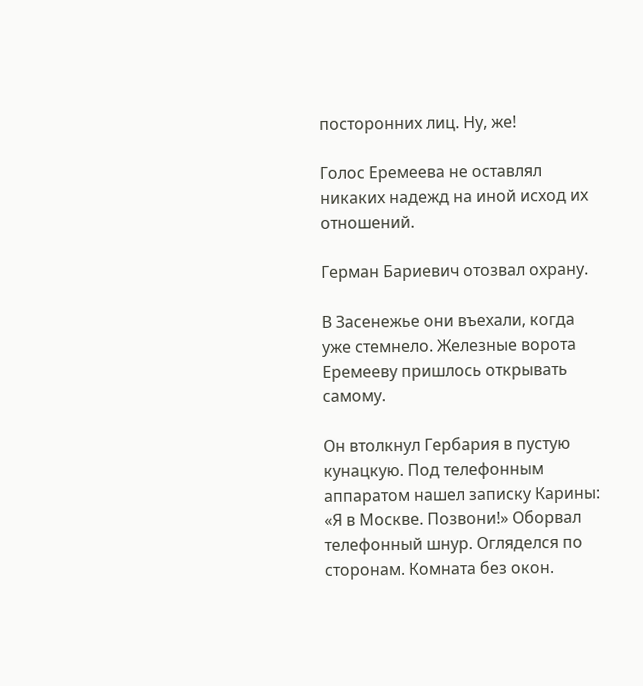посторонних лиц. Ну, же!

Голос Еремеева не оставлял никаких надежд на иной исход их отношений.

Герман Бариевич отозвал охрану.

В Засенежье они въехали, когда уже стемнело. Железные ворота Еремееву пришлось открывать самому.

Он втолкнул Гербария в пустую кунацкую. Под телефонным аппаратом нашел записку Карины: «Я в Москве. Позвони!» Оборвал телефонный шнур. Огляделся по сторонам. Комната без окон.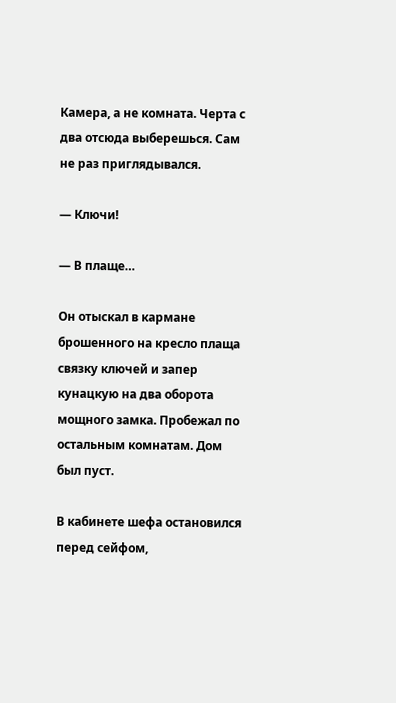Камера, а не комната. Черта с два отсюда выберешься. Сам не раз приглядывался.

— Ключи!

— В плаще…

Он отыскал в кармане брошенного на кресло плаща связку ключей и запер кунацкую на два оборота мощного замка. Пробежал по остальным комнатам. Дом был пуст.

В кабинете шефа остановился перед сейфом,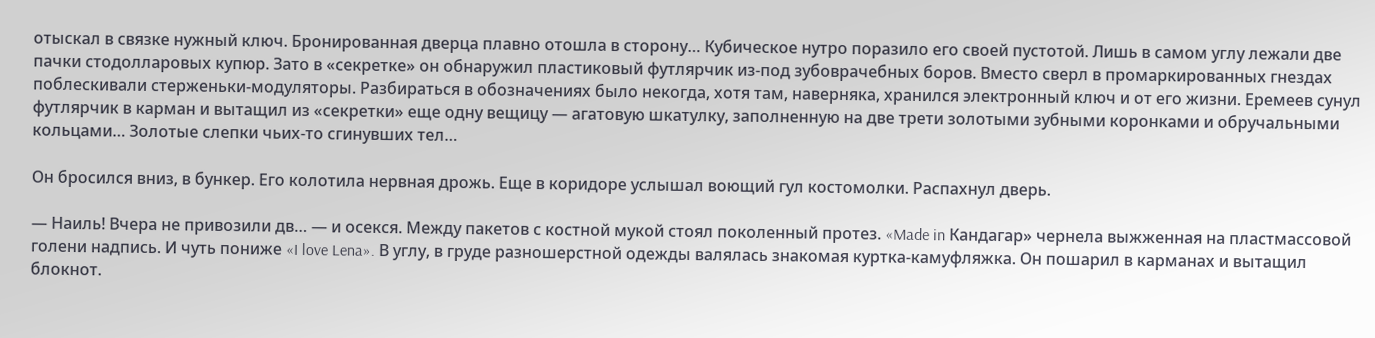отыскал в связке нужный ключ. Бронированная дверца плавно отошла в сторону… Кубическое нутро поразило его своей пустотой. Лишь в самом углу лежали две пачки стодолларовых купюр. Зато в «секретке» он обнаружил пластиковый футлярчик из-под зубоврачебных боров. Вместо сверл в промаркированных гнездах поблескивали стерженьки-модуляторы. Разбираться в обозначениях было некогда, хотя там, наверняка, хранился электронный ключ и от его жизни. Еремеев сунул футлярчик в карман и вытащил из «секретки» еще одну вещицу — агатовую шкатулку, заполненную на две трети золотыми зубными коронками и обручальными кольцами… Золотые слепки чьих-то сгинувших тел…

Он бросился вниз, в бункер. Его колотила нервная дрожь. Еще в коридоре услышал воющий гул костомолки. Распахнул дверь.

— Наиль! Вчера не привозили дв… — и осекся. Между пакетов с костной мукой стоял поколенный протез. «Made in Кандагар» чернела выжженная на пластмассовой голени надпись. И чуть пониже «I love Lena». В углу, в груде разношерстной одежды валялась знакомая куртка-камуфляжка. Он пошарил в карманах и вытащил блокнот.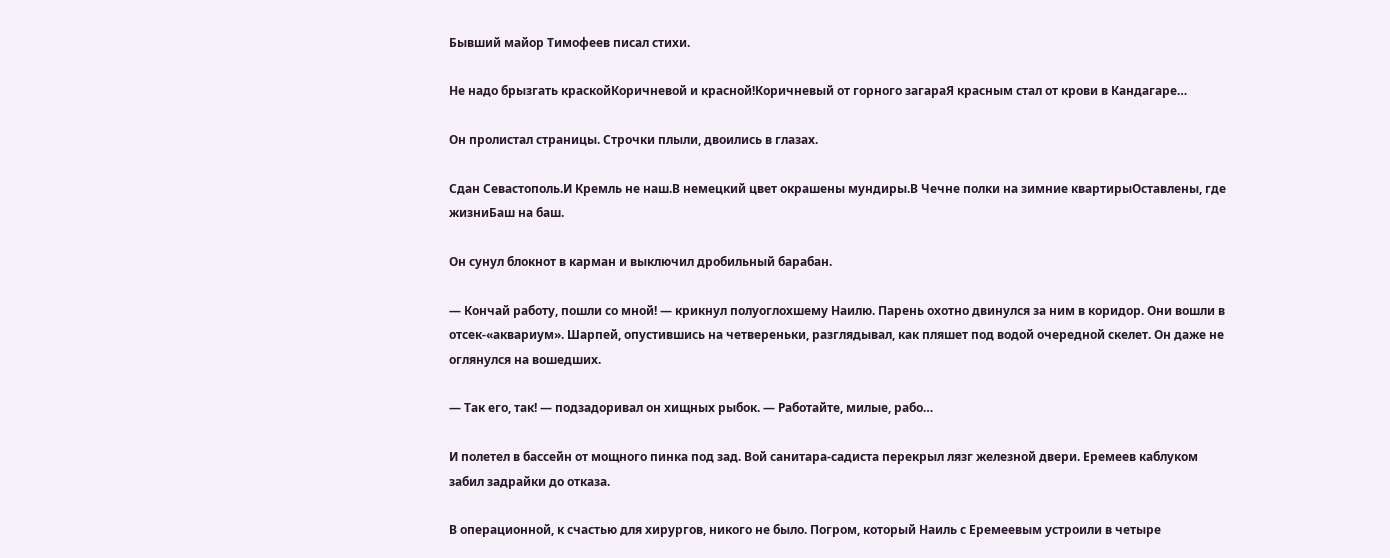Бывший майор Тимофеев писал стихи.

Не надо брызгать краскойКоричневой и красной!Коричневый от горного загараЯ красным стал от крови в Кандагаре…

Он пролистал страницы. Строчки плыли, двоились в глазах.

Сдан Севастополь.И Кремль не наш.В немецкий цвет окрашены мундиры.В Чечне полки на зимние квартирыОставлены, где жизниБаш на баш.

Он сунул блокнот в карман и выключил дробильный барабан.

— Кончай работу, пошли со мной! — крикнул полуоглохшему Наилю. Парень охотно двинулся за ним в коридор. Они вошли в отсек-«аквариум». Шарпей, опустившись на четвереньки, разглядывал, как пляшет под водой очередной скелет. Он даже не оглянулся на вошедших.

— Так его, так! — подзадоривал он хищных рыбок. — Работайте, милые, рабо…

И полетел в бассейн от мощного пинка под зад. Вой санитара-садиста перекрыл лязг железной двери. Еремеев каблуком забил задрайки до отказа.

В операционной, к счастью для хирургов, никого не было. Погром, который Наиль с Еремеевым устроили в четыре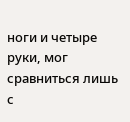ноги и четыре руки, мог сравниться лишь с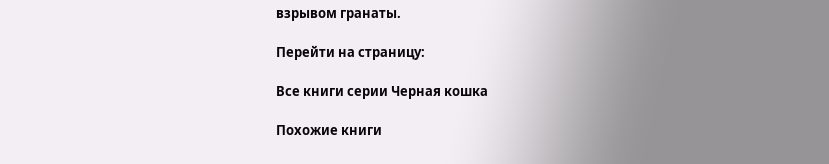взрывом гранаты.

Перейти на страницу:

Все книги серии Черная кошка

Похожие книги